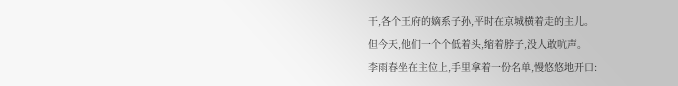干,各个王府的嫡系子孙,平时在京城横着走的主儿。
但今天,他们一个个低着头,缩着脖子,没人敢吭声。
李雨春坐在主位上,手里拿着一份名单,慢悠悠地开口: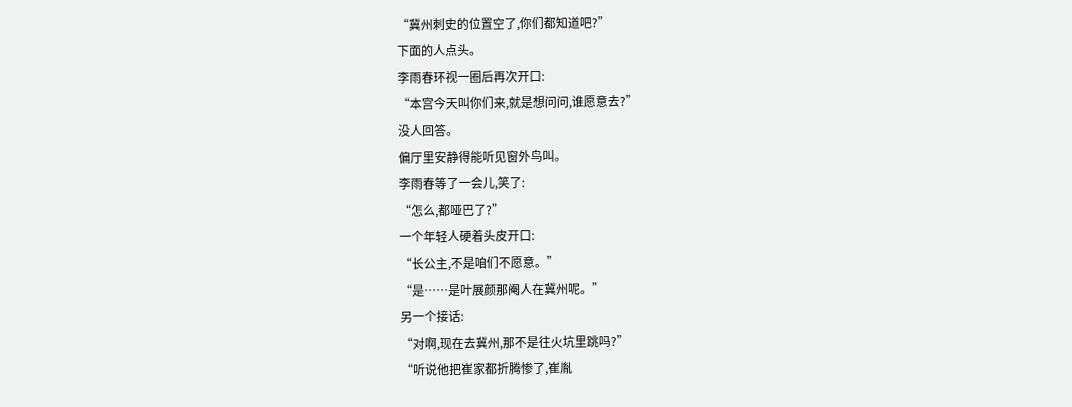“冀州刺史的位置空了,你们都知道吧?”
下面的人点头。
李雨春环视一圈后再次开口:
“本宫今天叫你们来,就是想问问,谁愿意去?”
没人回答。
偏厅里安静得能听见窗外鸟叫。
李雨春等了一会儿,笑了:
“怎么,都哑巴了?”
一个年轻人硬着头皮开口:
“长公主,不是咱们不愿意。”
“是……是叶展颜那阉人在冀州呢。”
另一个接话:
“对啊,现在去冀州,那不是往火坑里跳吗?”
“听说他把崔家都折腾惨了,崔胤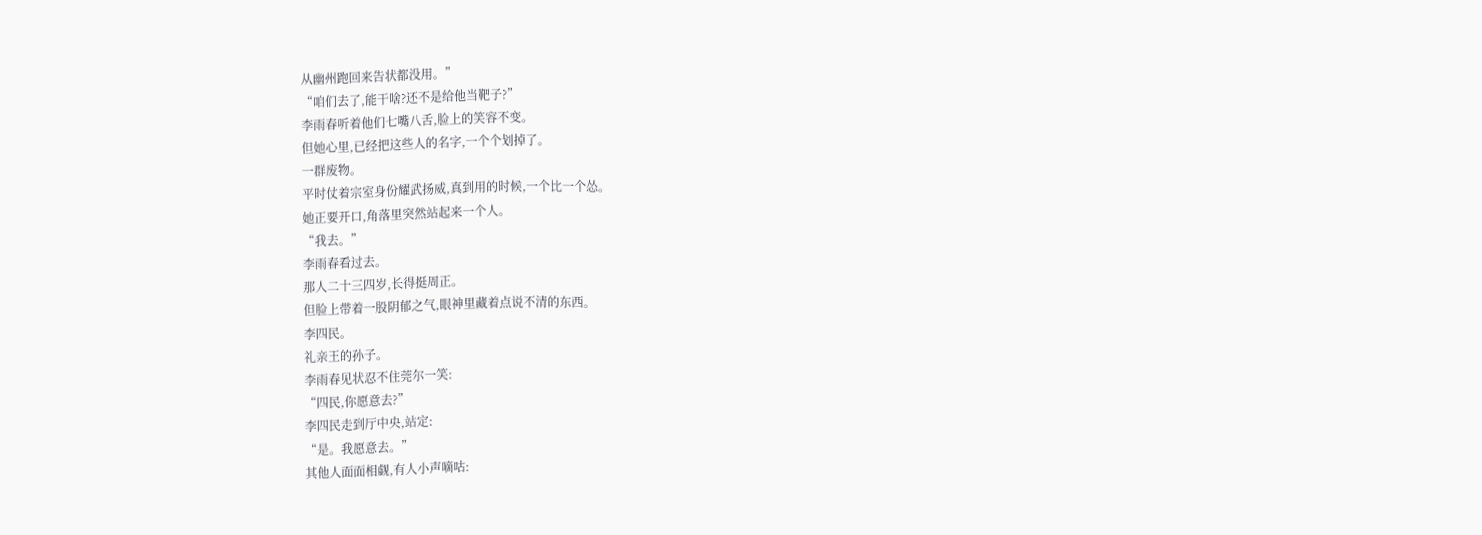从幽州跑回来告状都没用。”
“咱们去了,能干啥?还不是给他当靶子?”
李雨春听着他们七嘴八舌,脸上的笑容不变。
但她心里,已经把这些人的名字,一个个划掉了。
一群废物。
平时仗着宗室身份耀武扬威,真到用的时候,一个比一个怂。
她正要开口,角落里突然站起来一个人。
“我去。”
李雨春看过去。
那人二十三四岁,长得挺周正。
但脸上带着一股阴郁之气,眼神里藏着点说不清的东西。
李四民。
礼亲王的孙子。
李雨春见状忍不住莞尔一笑:
“四民,你愿意去?”
李四民走到厅中央,站定:
“是。我愿意去。”
其他人面面相觑,有人小声嘀咕: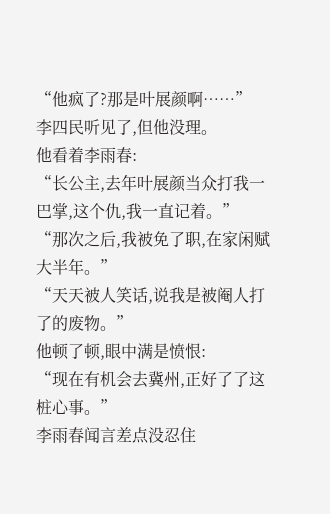“他疯了?那是叶展颜啊……”
李四民听见了,但他没理。
他看着李雨春:
“长公主,去年叶展颜当众打我一巴掌,这个仇,我一直记着。”
“那次之后,我被免了职,在家闲赋大半年。”
“天天被人笑话,说我是被阉人打了的废物。”
他顿了顿,眼中满是愤恨:
“现在有机会去冀州,正好了了这桩心事。”
李雨春闻言差点没忍住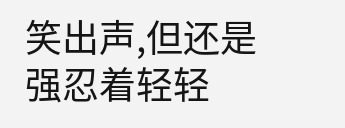笑出声,但还是强忍着轻轻